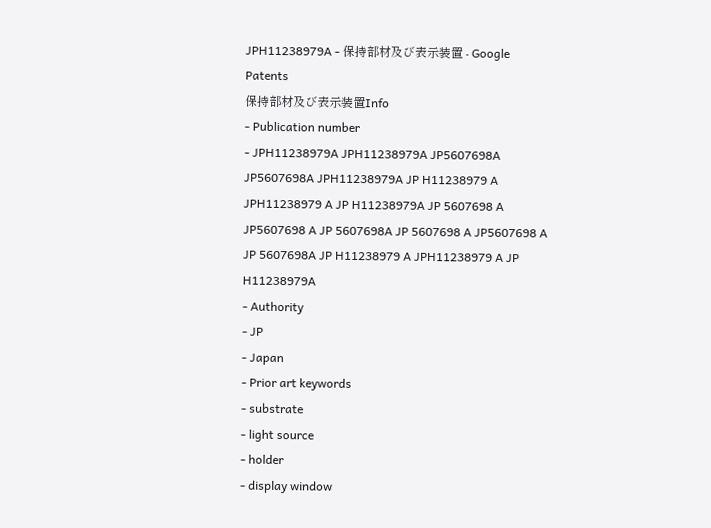JPH11238979A - 保持部材及び表示装置 - Google Patents
保持部材及び表示装置Info
- Publication number
- JPH11238979A JPH11238979A JP5607698A JP5607698A JPH11238979A JP H11238979 A JPH11238979 A JP H11238979A JP 5607698 A JP5607698 A JP 5607698A JP 5607698 A JP5607698 A JP 5607698A JP H11238979 A JPH11238979 A JP H11238979A
- Authority
- JP
- Japan
- Prior art keywords
- substrate
- light source
- holder
- display window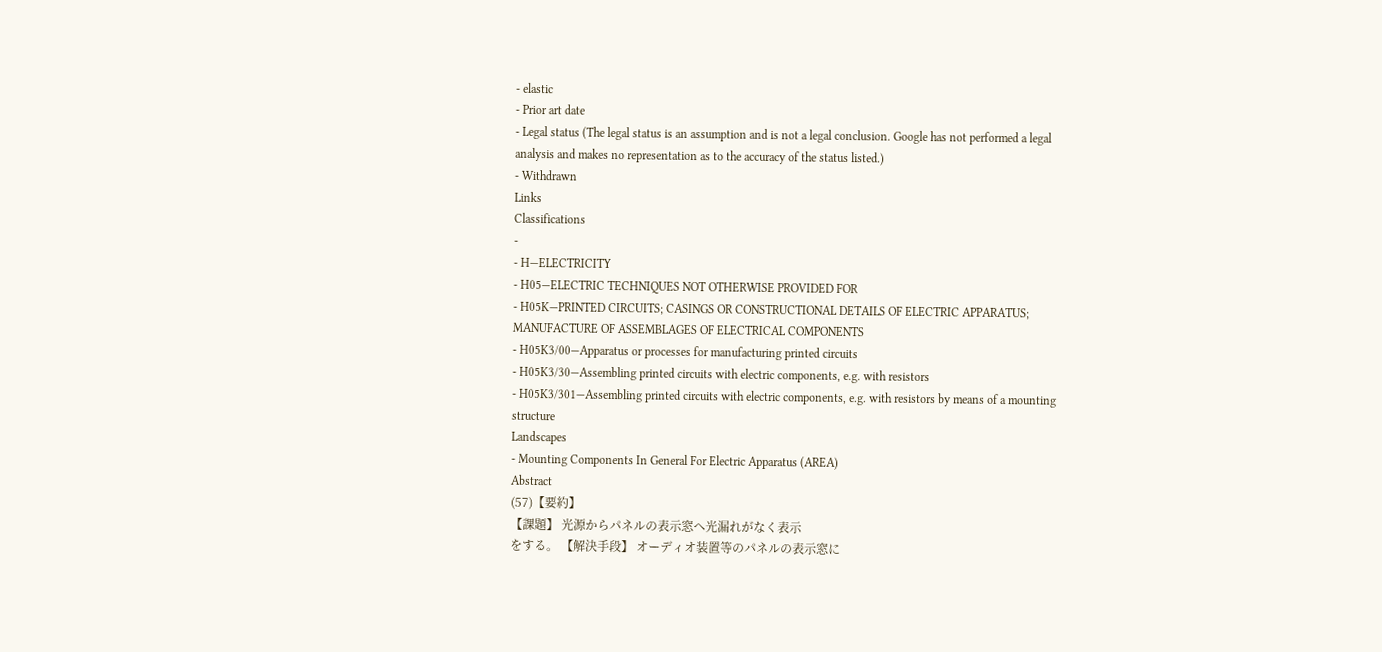- elastic
- Prior art date
- Legal status (The legal status is an assumption and is not a legal conclusion. Google has not performed a legal analysis and makes no representation as to the accuracy of the status listed.)
- Withdrawn
Links
Classifications
-
- H—ELECTRICITY
- H05—ELECTRIC TECHNIQUES NOT OTHERWISE PROVIDED FOR
- H05K—PRINTED CIRCUITS; CASINGS OR CONSTRUCTIONAL DETAILS OF ELECTRIC APPARATUS; MANUFACTURE OF ASSEMBLAGES OF ELECTRICAL COMPONENTS
- H05K3/00—Apparatus or processes for manufacturing printed circuits
- H05K3/30—Assembling printed circuits with electric components, e.g. with resistors
- H05K3/301—Assembling printed circuits with electric components, e.g. with resistors by means of a mounting structure
Landscapes
- Mounting Components In General For Electric Apparatus (AREA)
Abstract
(57)【要約】
【課題】 光源からパネルの表示窓へ光漏れがなく表示
をする。 【解決手段】 オーディオ装置等のパネルの表示窓に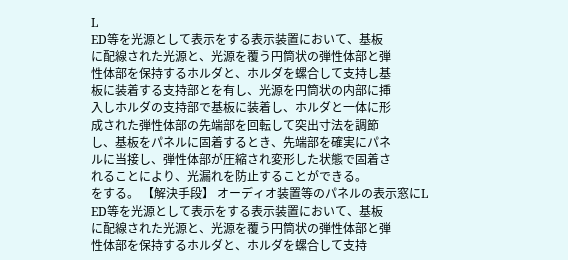L
ED等を光源として表示をする表示装置において、基板
に配線された光源と、光源を覆う円筒状の弾性体部と弾
性体部を保持するホルダと、ホルダを螺合して支持し基
板に装着する支持部とを有し、光源を円筒状の内部に挿
入しホルダの支持部で基板に装着し、ホルダと一体に形
成された弾性体部の先端部を回転して突出寸法を調節
し、基板をパネルに固着するとき、先端部を確実にパネ
ルに当接し、弾性体部が圧縮され変形した状態で固着さ
れることにより、光漏れを防止することができる。
をする。 【解決手段】 オーディオ装置等のパネルの表示窓にL
ED等を光源として表示をする表示装置において、基板
に配線された光源と、光源を覆う円筒状の弾性体部と弾
性体部を保持するホルダと、ホルダを螺合して支持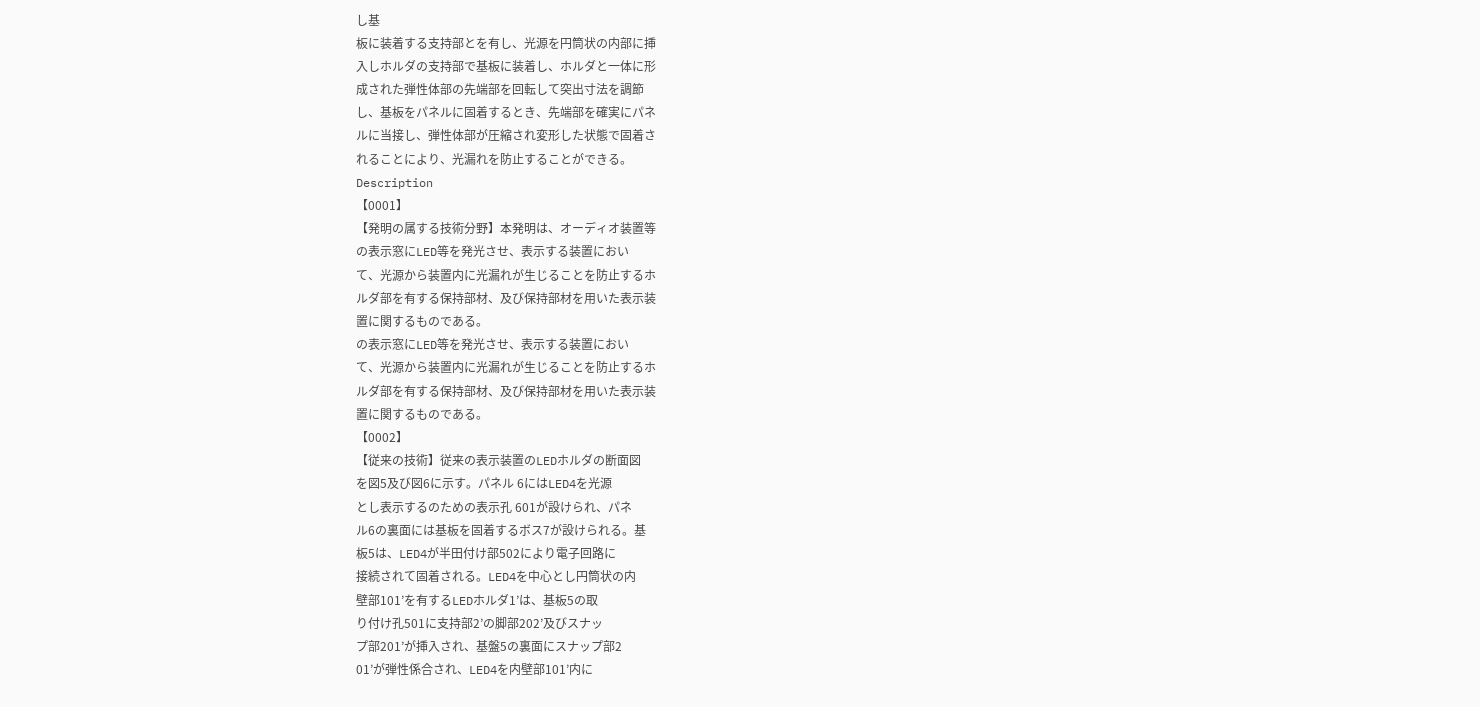し基
板に装着する支持部とを有し、光源を円筒状の内部に挿
入しホルダの支持部で基板に装着し、ホルダと一体に形
成された弾性体部の先端部を回転して突出寸法を調節
し、基板をパネルに固着するとき、先端部を確実にパネ
ルに当接し、弾性体部が圧縮され変形した状態で固着さ
れることにより、光漏れを防止することができる。
Description
【0001】
【発明の属する技術分野】本発明は、オーディオ装置等
の表示窓にLED等を発光させ、表示する装置におい
て、光源から装置内に光漏れが生じることを防止するホ
ルダ部を有する保持部材、及び保持部材を用いた表示装
置に関するものである。
の表示窓にLED等を発光させ、表示する装置におい
て、光源から装置内に光漏れが生じることを防止するホ
ルダ部を有する保持部材、及び保持部材を用いた表示装
置に関するものである。
【0002】
【従来の技術】従来の表示装置のLEDホルダの断面図
を図5及び図6に示す。パネル 6にはLED4を光源
とし表示するのための表示孔 601が設けられ、パネ
ル6の裏面には基板を固着するボス7が設けられる。基
板5は、LED4が半田付け部502により電子回路に
接続されて固着される。LED4を中心とし円筒状の内
壁部101’を有するLEDホルダ1’は、基板5の取
り付け孔501に支持部2’の脚部202’及びスナッ
プ部201’が挿入され、基盤5の裏面にスナップ部2
01’が弾性係合され、LED4を内壁部101’内に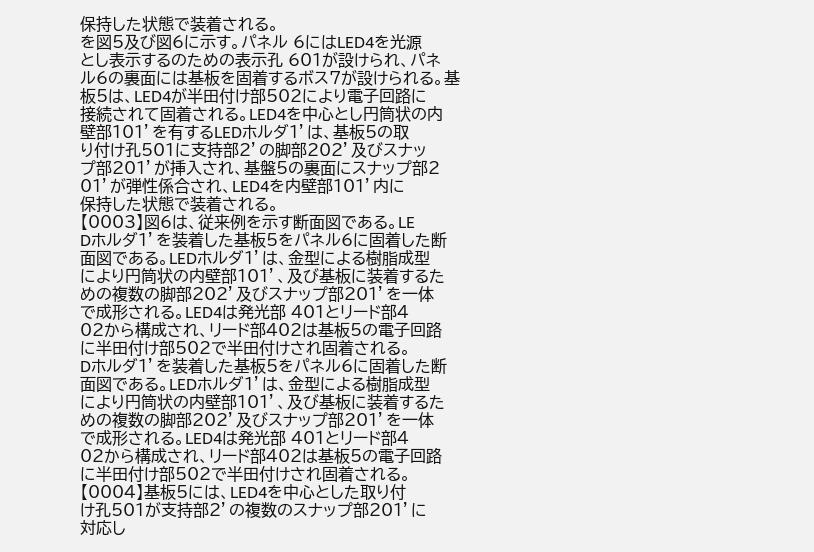保持した状態で装着される。
を図5及び図6に示す。パネル 6にはLED4を光源
とし表示するのための表示孔 601が設けられ、パネ
ル6の裏面には基板を固着するボス7が設けられる。基
板5は、LED4が半田付け部502により電子回路に
接続されて固着される。LED4を中心とし円筒状の内
壁部101’を有するLEDホルダ1’は、基板5の取
り付け孔501に支持部2’の脚部202’及びスナッ
プ部201’が挿入され、基盤5の裏面にスナップ部2
01’が弾性係合され、LED4を内壁部101’内に
保持した状態で装着される。
【0003】図6は、従来例を示す断面図である。LE
Dホルダ1’を装着した基板5をパネル6に固着した断
面図である。LEDホルダ1’は、金型による樹脂成型
により円筒状の内壁部101’、及び基板に装着するた
めの複数の脚部202’及びスナップ部201’を一体
で成形される。LED4は発光部 401とリード部4
02から構成され、リード部402は基板5の電子回路
に半田付け部502で半田付けされ固着される。
Dホルダ1’を装着した基板5をパネル6に固着した断
面図である。LEDホルダ1’は、金型による樹脂成型
により円筒状の内壁部101’、及び基板に装着するた
めの複数の脚部202’及びスナップ部201’を一体
で成形される。LED4は発光部 401とリード部4
02から構成され、リード部402は基板5の電子回路
に半田付け部502で半田付けされ固着される。
【0004】基板5には、LED4を中心とした取り付
け孔501が支持部2’の複数のスナップ部201’に
対応し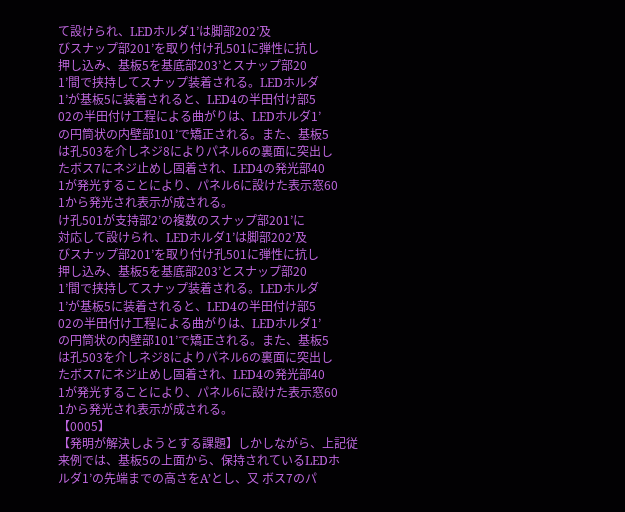て設けられ、LEDホルダ1’は脚部202’及
びスナップ部201’を取り付け孔501に弾性に抗し
押し込み、基板5を基底部203’とスナップ部20
1’間で挟持してスナップ装着される。LEDホルダ
1’が基板5に装着されると、LED4の半田付け部5
02の半田付け工程による曲がりは、LEDホルダ1’
の円筒状の内壁部101’で矯正される。また、基板5
は孔503を介しネジ8によりパネル6の裏面に突出し
たボス7にネジ止めし固着され、LED4の発光部40
1が発光することにより、パネル6に設けた表示窓60
1から発光され表示が成される。
け孔501が支持部2’の複数のスナップ部201’に
対応して設けられ、LEDホルダ1’は脚部202’及
びスナップ部201’を取り付け孔501に弾性に抗し
押し込み、基板5を基底部203’とスナップ部20
1’間で挟持してスナップ装着される。LEDホルダ
1’が基板5に装着されると、LED4の半田付け部5
02の半田付け工程による曲がりは、LEDホルダ1’
の円筒状の内壁部101’で矯正される。また、基板5
は孔503を介しネジ8によりパネル6の裏面に突出し
たボス7にネジ止めし固着され、LED4の発光部40
1が発光することにより、パネル6に設けた表示窓60
1から発光され表示が成される。
【0005】
【発明が解決しようとする課題】しかしながら、上記従
来例では、基板5の上面から、保持されているLEDホ
ルダ1’の先端までの高さをA’とし、又 ボス7のパ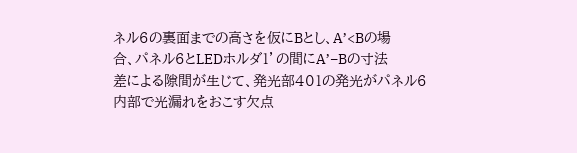ネル6の裏面までの高さを仮にBとし、A’<Bの場
合、パネル6とLEDホルダ1’の間にA’−Bの寸法
差による隙間が生じて、発光部401の発光がパネル6
内部で光漏れをおこす欠点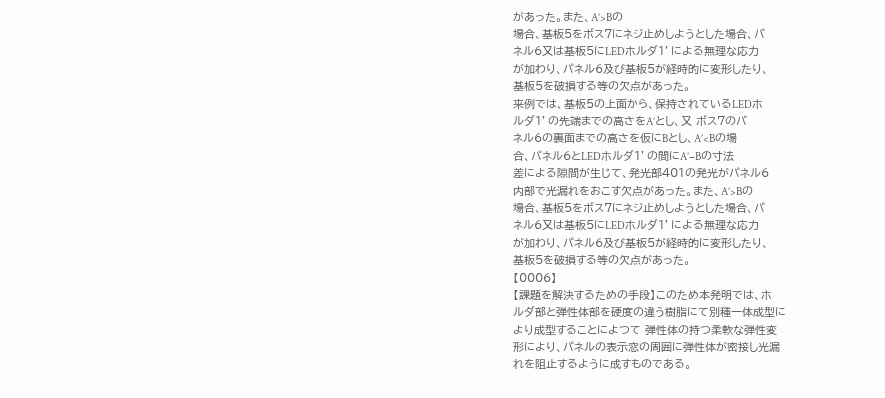があった。また、A’>Bの
場合、基板5をボス7にネジ止めしようとした場合、パ
ネル6又は基板5にLEDホルダ1’による無理な応力
が加わり、パネル6及び基板5が経時的に変形したり、
基板5を破損する等の欠点があった。
来例では、基板5の上面から、保持されているLEDホ
ルダ1’の先端までの高さをA’とし、又 ボス7のパ
ネル6の裏面までの高さを仮にBとし、A’<Bの場
合、パネル6とLEDホルダ1’の間にA’−Bの寸法
差による隙間が生じて、発光部401の発光がパネル6
内部で光漏れをおこす欠点があった。また、A’>Bの
場合、基板5をボス7にネジ止めしようとした場合、パ
ネル6又は基板5にLEDホルダ1’による無理な応力
が加わり、パネル6及び基板5が経時的に変形したり、
基板5を破損する等の欠点があった。
【0006】
【課題を解決するための手段】このため本発明では、ホ
ルダ部と弾性体部を硬度の違う樹脂にて別種一体成型に
より成型することによつて 弾性体の持つ柔軟な弾性変
形により、パネルの表示窓の周囲に弾性体が密接し光漏
れを阻止するように成すものである。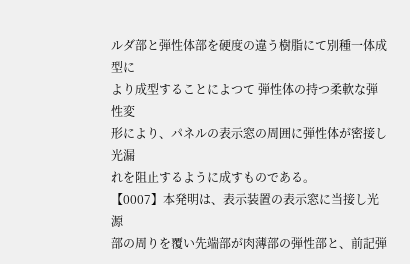ルダ部と弾性体部を硬度の違う樹脂にて別種一体成型に
より成型することによつて 弾性体の持つ柔軟な弾性変
形により、パネルの表示窓の周囲に弾性体が密接し光漏
れを阻止するように成すものである。
【0007】本発明は、表示装置の表示窓に当接し光源
部の周りを覆い先端部が肉薄部の弾性部と、前記弾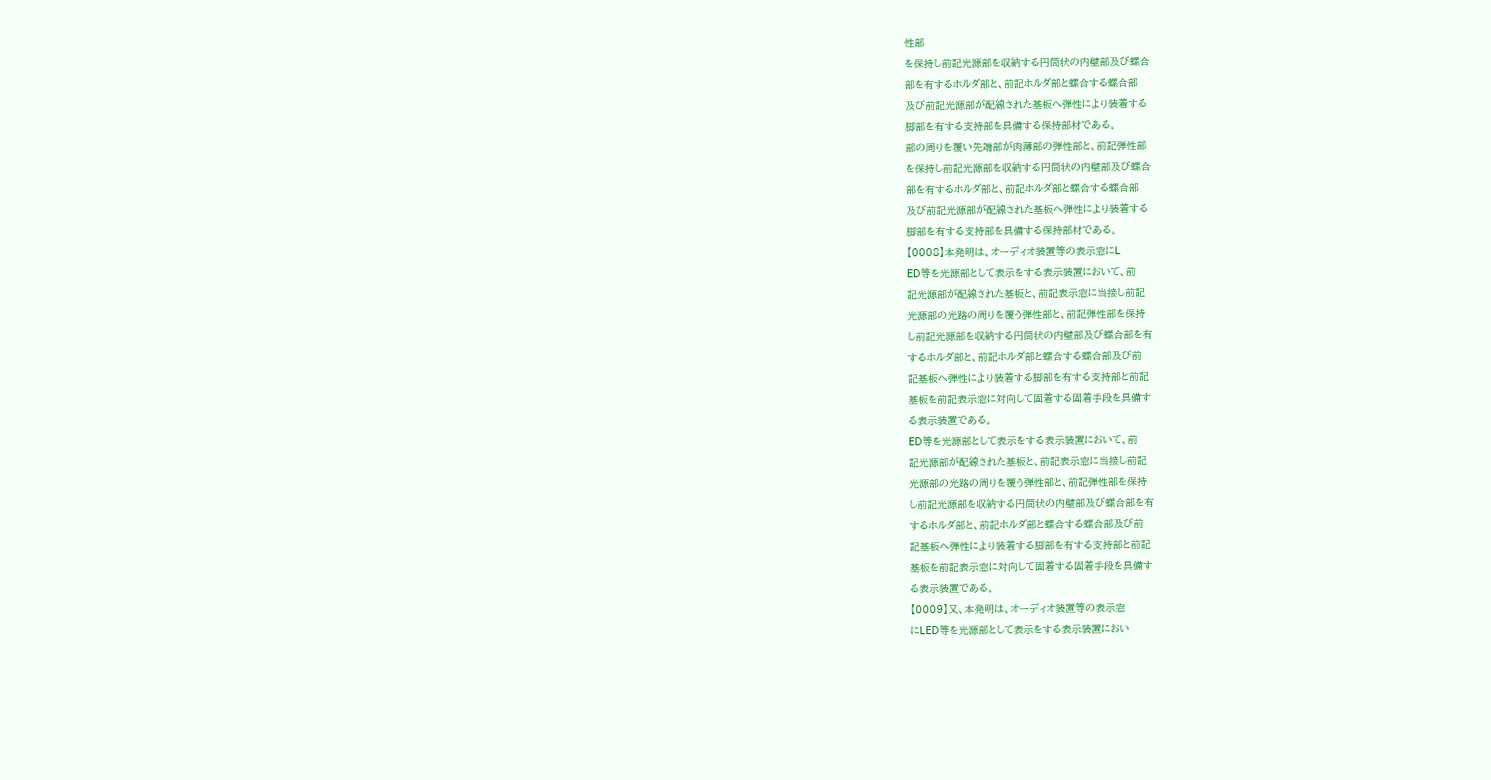性部
を保持し前記光源部を収納する円筒状の内壁部及び螺合
部を有するホルダ部と、前記ホルダ部と螺合する螺合部
及び前記光源部が配線された基板へ弾性により装着する
脚部を有する支持部を具備する保持部材である。
部の周りを覆い先端部が肉薄部の弾性部と、前記弾性部
を保持し前記光源部を収納する円筒状の内壁部及び螺合
部を有するホルダ部と、前記ホルダ部と螺合する螺合部
及び前記光源部が配線された基板へ弾性により装着する
脚部を有する支持部を具備する保持部材である。
【0008】本発明は、オーディオ装置等の表示窓にL
ED等を光源部として表示をする表示装置において、前
記光源部が配線された基板と、前記表示窓に当接し前記
光源部の光路の周りを覆う弾性部と、前記弾性部を保持
し前記光源部を収納する円筒状の内壁部及び螺合部を有
するホルダ部と、前記ホルダ部と螺合する螺合部及び前
記基板へ弾性により装着する脚部を有する支持部と前記
基板を前記表示窓に対向して固着する固着手段を具備す
る表示装置である。
ED等を光源部として表示をする表示装置において、前
記光源部が配線された基板と、前記表示窓に当接し前記
光源部の光路の周りを覆う弾性部と、前記弾性部を保持
し前記光源部を収納する円筒状の内壁部及び螺合部を有
するホルダ部と、前記ホルダ部と螺合する螺合部及び前
記基板へ弾性により装着する脚部を有する支持部と前記
基板を前記表示窓に対向して固着する固着手段を具備す
る表示装置である。
【0009】又、本発明は、オーディオ装置等の表示窓
にLED等を光源部として表示をする表示装置におい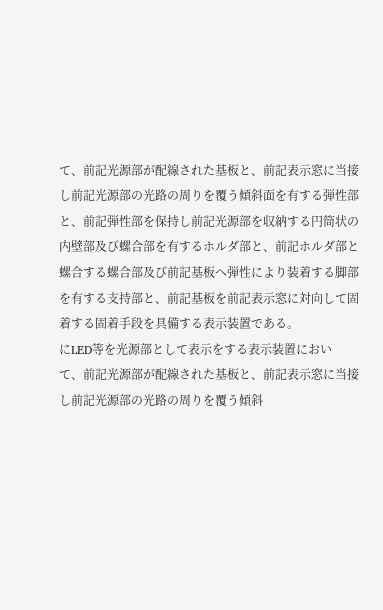て、前記光源部が配線された基板と、前記表示窓に当接
し前記光源部の光路の周りを覆う傾斜面を有する弾性部
と、前記弾性部を保持し前記光源部を収納する円筒状の
内壁部及び螺合部を有するホルダ部と、前記ホルダ部と
螺合する螺合部及び前記基板へ弾性により装着する脚部
を有する支持部と、前記基板を前記表示窓に対向して固
着する固着手段を具備する表示装置である。
にLED等を光源部として表示をする表示装置におい
て、前記光源部が配線された基板と、前記表示窓に当接
し前記光源部の光路の周りを覆う傾斜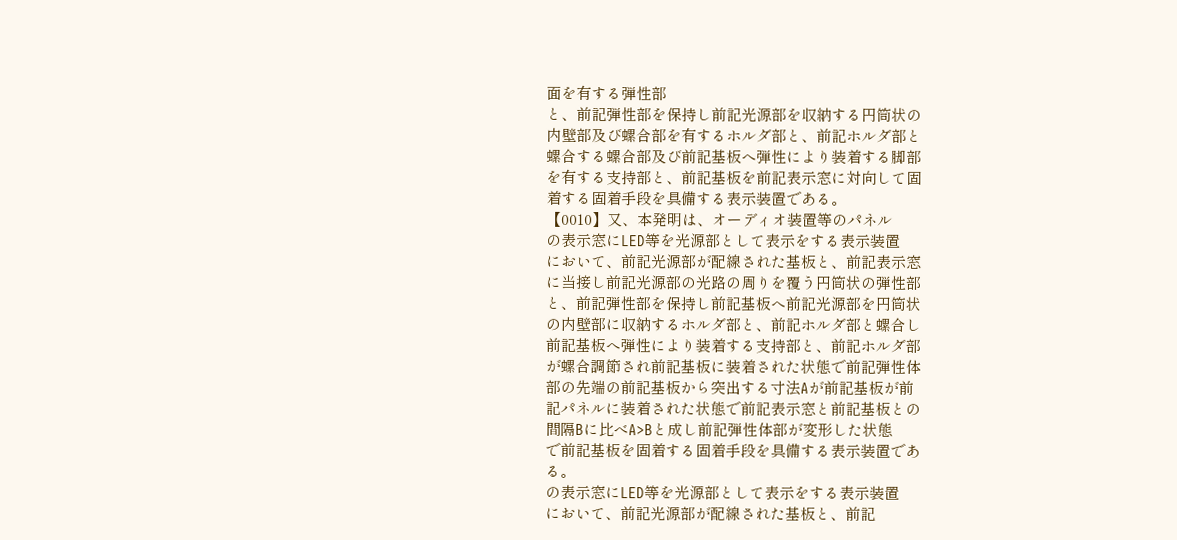面を有する弾性部
と、前記弾性部を保持し前記光源部を収納する円筒状の
内壁部及び螺合部を有するホルダ部と、前記ホルダ部と
螺合する螺合部及び前記基板へ弾性により装着する脚部
を有する支持部と、前記基板を前記表示窓に対向して固
着する固着手段を具備する表示装置である。
【0010】又、本発明は、オーディオ装置等のパネル
の表示窓にLED等を光源部として表示をする表示装置
において、前記光源部が配線された基板と、前記表示窓
に当接し前記光源部の光路の周りを覆う円筒状の弾性部
と、前記弾性部を保持し前記基板へ前記光源部を円筒状
の内壁部に収納するホルダ部と、前記ホルダ部と螺合し
前記基板へ弾性により装着する支持部と、前記ホルダ部
が螺合調節され前記基板に装着された状態で前記弾性体
部の先端の前記基板から突出する寸法Aが前記基板が前
記パネルに装着された状態で前記表示窓と前記基板との
間隔Bに比べA>Bと成し前記弾性体部が変形した状態
で前記基板を固着する固着手段を具備する表示装置であ
る。
の表示窓にLED等を光源部として表示をする表示装置
において、前記光源部が配線された基板と、前記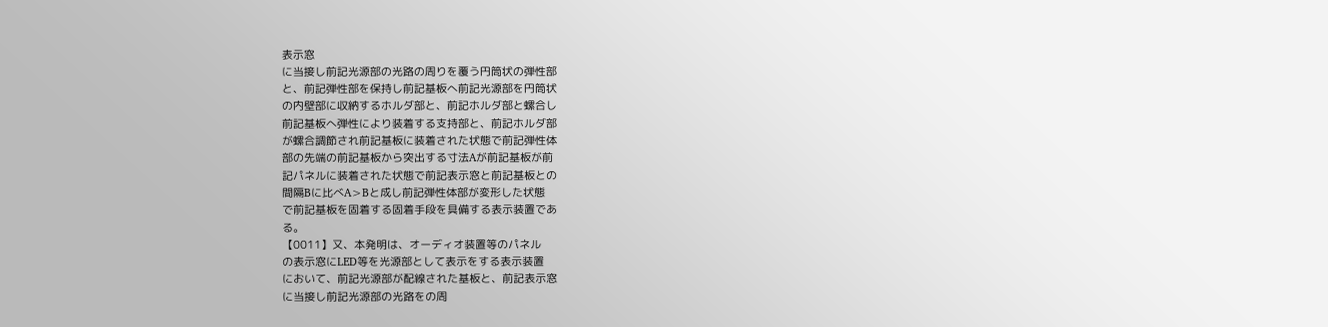表示窓
に当接し前記光源部の光路の周りを覆う円筒状の弾性部
と、前記弾性部を保持し前記基板へ前記光源部を円筒状
の内壁部に収納するホルダ部と、前記ホルダ部と螺合し
前記基板へ弾性により装着する支持部と、前記ホルダ部
が螺合調節され前記基板に装着された状態で前記弾性体
部の先端の前記基板から突出する寸法Aが前記基板が前
記パネルに装着された状態で前記表示窓と前記基板との
間隔Bに比べA>Bと成し前記弾性体部が変形した状態
で前記基板を固着する固着手段を具備する表示装置であ
る。
【0011】又、本発明は、オーディオ装置等のパネル
の表示窓にLED等を光源部として表示をする表示装置
において、前記光源部が配線された基板と、前記表示窓
に当接し前記光源部の光路をの周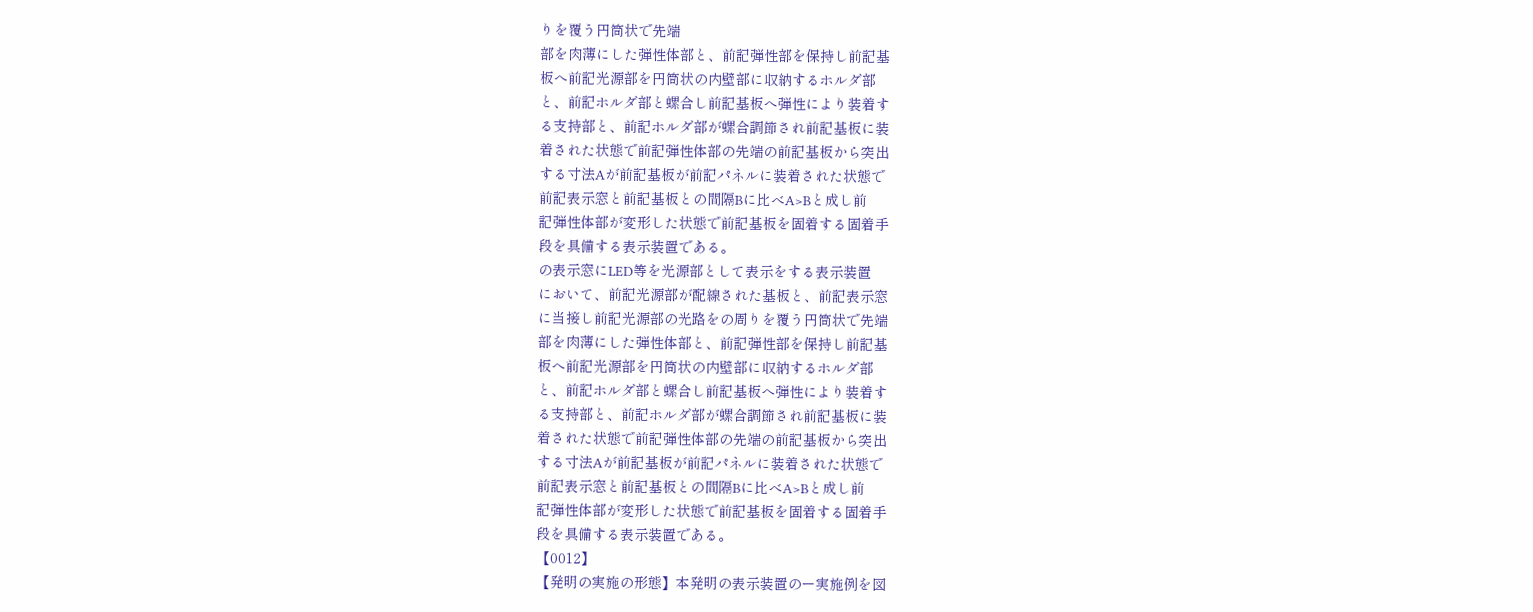りを覆う円筒状で先端
部を肉薄にした弾性体部と、前記弾性部を保持し前記基
板へ前記光源部を円筒状の内壁部に収納するホルダ部
と、前記ホルダ部と螺合し前記基板へ弾性により装着す
る支持部と、前記ホルダ部が螺合調節され前記基板に装
着された状態で前記弾性体部の先端の前記基板から突出
する寸法Aが前記基板が前記パネルに装着された状態で
前記表示窓と前記基板との間隔Bに比べA>Bと成し前
記弾性体部が変形した状態で前記基板を固着する固着手
段を具備する表示装置である。
の表示窓にLED等を光源部として表示をする表示装置
において、前記光源部が配線された基板と、前記表示窓
に当接し前記光源部の光路をの周りを覆う円筒状で先端
部を肉薄にした弾性体部と、前記弾性部を保持し前記基
板へ前記光源部を円筒状の内壁部に収納するホルダ部
と、前記ホルダ部と螺合し前記基板へ弾性により装着す
る支持部と、前記ホルダ部が螺合調節され前記基板に装
着された状態で前記弾性体部の先端の前記基板から突出
する寸法Aが前記基板が前記パネルに装着された状態で
前記表示窓と前記基板との間隔Bに比べA>Bと成し前
記弾性体部が変形した状態で前記基板を固着する固着手
段を具備する表示装置である。
【0012】
【発明の実施の形態】本発明の表示装置のー実施例を図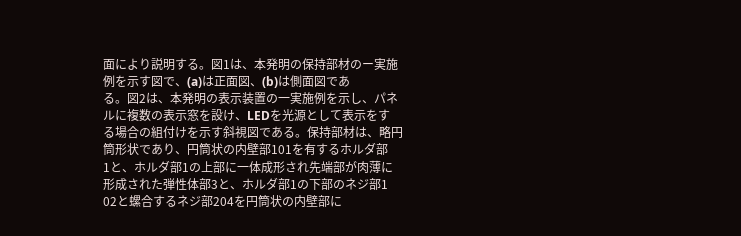面により説明する。図1は、本発明の保持部材のー実施
例を示す図で、(a)は正面図、(b)は側面図であ
る。図2は、本発明の表示装置の一実施例を示し、パネ
ルに複数の表示窓を設け、LEDを光源として表示をす
る場合の組付けを示す斜視図である。保持部材は、略円
筒形状であり、円筒状の内壁部101を有するホルダ部
1と、ホルダ部1の上部に一体成形され先端部が肉薄に
形成された弾性体部3と、ホルダ部1の下部のネジ部1
02と螺合するネジ部204を円筒状の内壁部に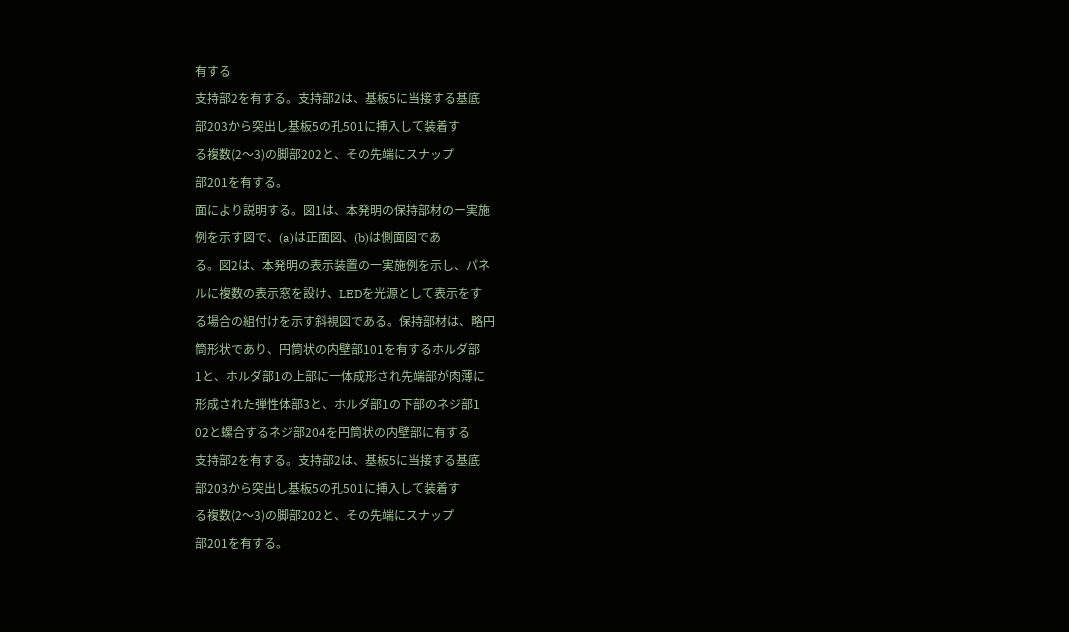有する
支持部2を有する。支持部2は、基板5に当接する基底
部203から突出し基板5の孔501に挿入して装着す
る複数(2〜3)の脚部202と、その先端にスナップ
部201を有する。
面により説明する。図1は、本発明の保持部材のー実施
例を示す図で、(a)は正面図、(b)は側面図であ
る。図2は、本発明の表示装置の一実施例を示し、パネ
ルに複数の表示窓を設け、LEDを光源として表示をす
る場合の組付けを示す斜視図である。保持部材は、略円
筒形状であり、円筒状の内壁部101を有するホルダ部
1と、ホルダ部1の上部に一体成形され先端部が肉薄に
形成された弾性体部3と、ホルダ部1の下部のネジ部1
02と螺合するネジ部204を円筒状の内壁部に有する
支持部2を有する。支持部2は、基板5に当接する基底
部203から突出し基板5の孔501に挿入して装着す
る複数(2〜3)の脚部202と、その先端にスナップ
部201を有する。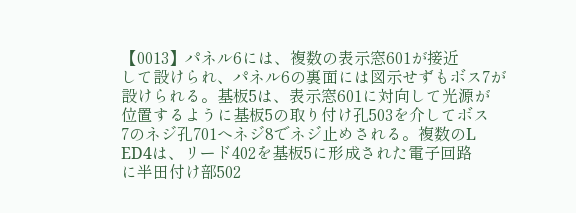【0013】パネル6には、複数の表示窓601が接近
して設けられ、パネル6の裏面には図示せずもボス7が
設けられる。基板5は、表示窓601に対向して光源が
位置するように基板5の取り付け孔503を介してボス
7のネジ孔701へネジ8でネジ止めされる。複数のL
ED4は、リード402を基板5に形成された電子回路
に半田付け部502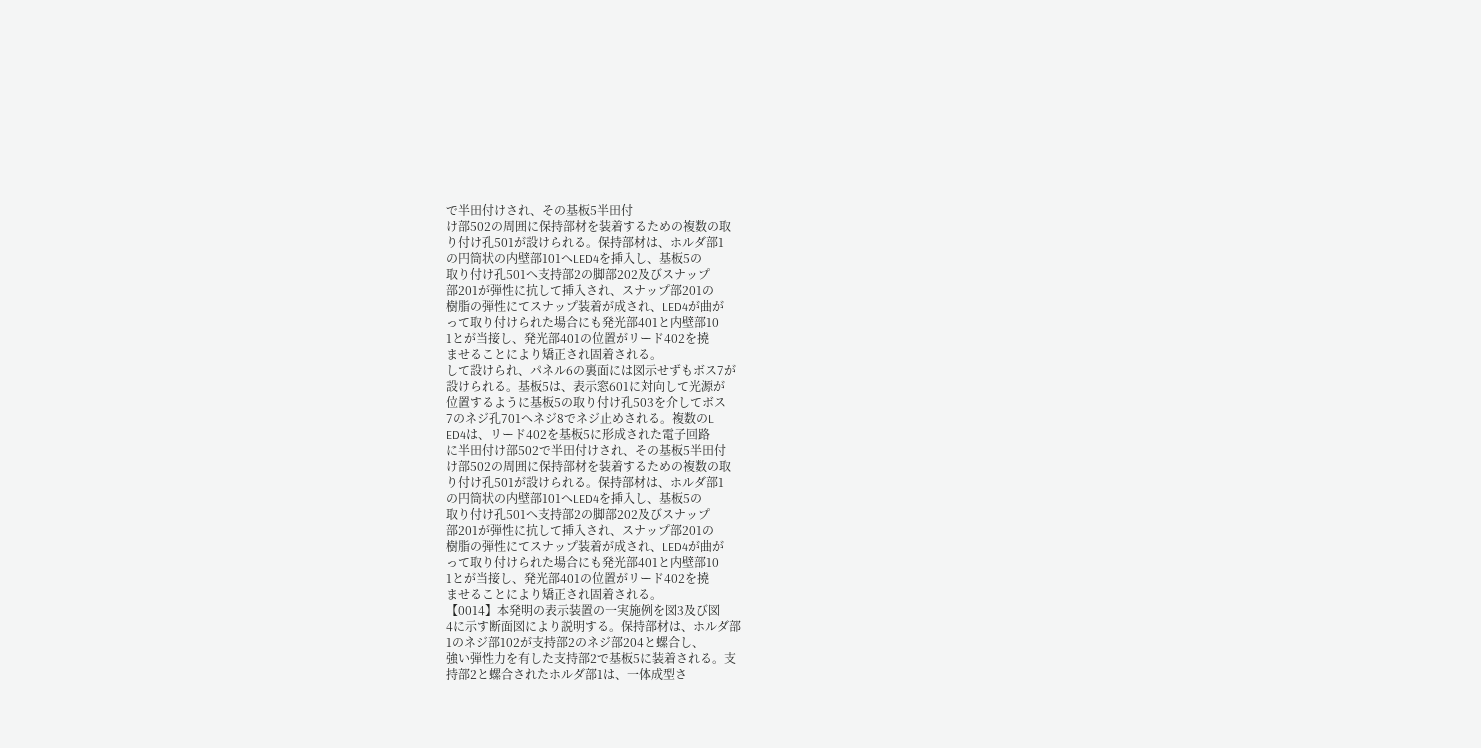で半田付けされ、その基板5半田付
け部502の周囲に保持部材を装着するための複数の取
り付け孔501が設けられる。保持部材は、ホルダ部1
の円筒状の内壁部101へLED4を挿入し、基板5の
取り付け孔501へ支持部2の脚部202及びスナップ
部201が弾性に抗して挿入され、スナップ部201の
樹脂の弾性にてスナップ装着が成され、LED4が曲が
って取り付けられた場合にも発光部401と内壁部10
1とが当接し、発光部401の位置がリード402を撓
ませることにより矯正され固着される。
して設けられ、パネル6の裏面には図示せずもボス7が
設けられる。基板5は、表示窓601に対向して光源が
位置するように基板5の取り付け孔503を介してボス
7のネジ孔701へネジ8でネジ止めされる。複数のL
ED4は、リード402を基板5に形成された電子回路
に半田付け部502で半田付けされ、その基板5半田付
け部502の周囲に保持部材を装着するための複数の取
り付け孔501が設けられる。保持部材は、ホルダ部1
の円筒状の内壁部101へLED4を挿入し、基板5の
取り付け孔501へ支持部2の脚部202及びスナップ
部201が弾性に抗して挿入され、スナップ部201の
樹脂の弾性にてスナップ装着が成され、LED4が曲が
って取り付けられた場合にも発光部401と内壁部10
1とが当接し、発光部401の位置がリード402を撓
ませることにより矯正され固着される。
【0014】本発明の表示装置の一実施例を図3及び図
4に示す断面図により説明する。保持部材は、ホルダ部
1のネジ部102が支持部2のネジ部204と螺合し、
強い弾性力を有した支持部2で基板5に装着される。支
持部2と螺合されたホルダ部1は、一体成型さ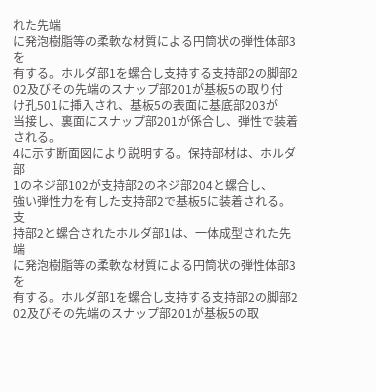れた先端
に発泡樹脂等の柔軟な材質による円筒状の弾性体部3を
有する。ホルダ部1を螺合し支持する支持部2の脚部2
02及びその先端のスナップ部201が基板5の取り付
け孔501に挿入され、基板5の表面に基底部203が
当接し、裏面にスナップ部201が係合し、弾性で装着
される。
4に示す断面図により説明する。保持部材は、ホルダ部
1のネジ部102が支持部2のネジ部204と螺合し、
強い弾性力を有した支持部2で基板5に装着される。支
持部2と螺合されたホルダ部1は、一体成型された先端
に発泡樹脂等の柔軟な材質による円筒状の弾性体部3を
有する。ホルダ部1を螺合し支持する支持部2の脚部2
02及びその先端のスナップ部201が基板5の取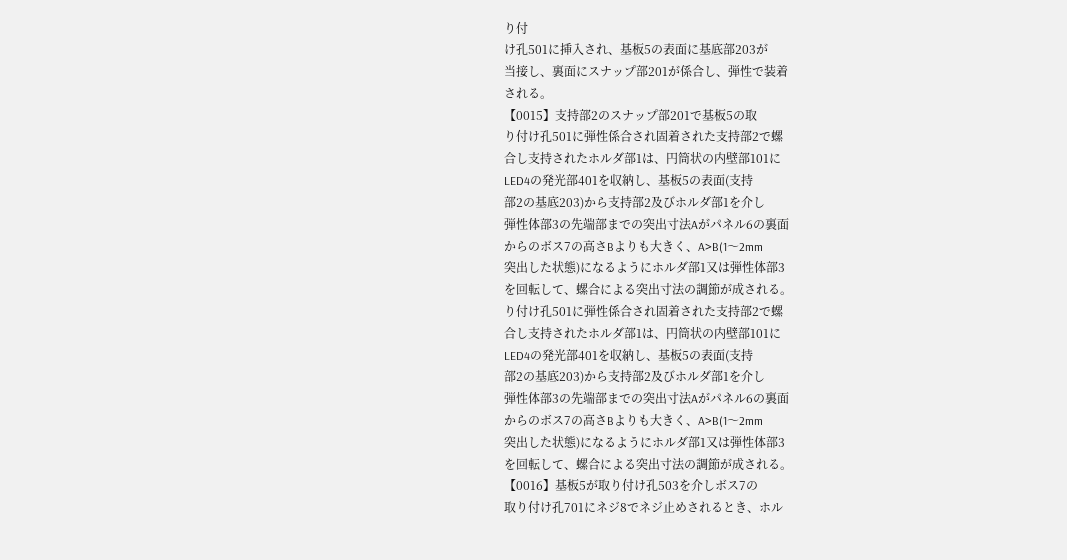り付
け孔501に挿入され、基板5の表面に基底部203が
当接し、裏面にスナップ部201が係合し、弾性で装着
される。
【0015】支持部2のスナップ部201で基板5の取
り付け孔501に弾性係合され固着された支持部2で螺
合し支持されたホルダ部1は、円筒状の内壁部101に
LED4の発光部401を収納し、基板5の表面(支持
部2の基底203)から支持部2及びホルダ部1を介し
弾性体部3の先端部までの突出寸法Aがパネル6の裏面
からのボス7の高さBよりも大きく、A>B(1〜2mm
突出した状態)になるようにホルダ部1又は弾性体部3
を回転して、螺合による突出寸法の調節が成される。
り付け孔501に弾性係合され固着された支持部2で螺
合し支持されたホルダ部1は、円筒状の内壁部101に
LED4の発光部401を収納し、基板5の表面(支持
部2の基底203)から支持部2及びホルダ部1を介し
弾性体部3の先端部までの突出寸法Aがパネル6の裏面
からのボス7の高さBよりも大きく、A>B(1〜2mm
突出した状態)になるようにホルダ部1又は弾性体部3
を回転して、螺合による突出寸法の調節が成される。
【0016】基板5が取り付け孔503を介しボス7の
取り付け孔701にネジ8でネジ止めされるとき、ホル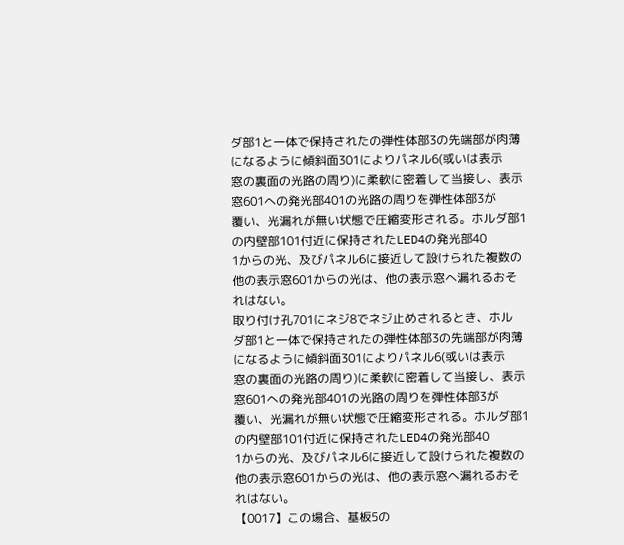ダ部1と一体で保持されたの弾性体部3の先端部が肉薄
になるように傾斜面301によりパネル6(或いは表示
窓の裏面の光路の周り)に柔軟に密着して当接し、表示
窓601への発光部401の光路の周りを弾性体部3が
覆い、光漏れが無い状態で圧縮変形される。ホルダ部1
の内壁部101付近に保持されたLED4の発光部40
1からの光、及びパネル6に接近して設けられた複数の
他の表示窓601からの光は、他の表示窓へ漏れるおそ
れはない。
取り付け孔701にネジ8でネジ止めされるとき、ホル
ダ部1と一体で保持されたの弾性体部3の先端部が肉薄
になるように傾斜面301によりパネル6(或いは表示
窓の裏面の光路の周り)に柔軟に密着して当接し、表示
窓601への発光部401の光路の周りを弾性体部3が
覆い、光漏れが無い状態で圧縮変形される。ホルダ部1
の内壁部101付近に保持されたLED4の発光部40
1からの光、及びパネル6に接近して設けられた複数の
他の表示窓601からの光は、他の表示窓へ漏れるおそ
れはない。
【0017】この場合、基板5の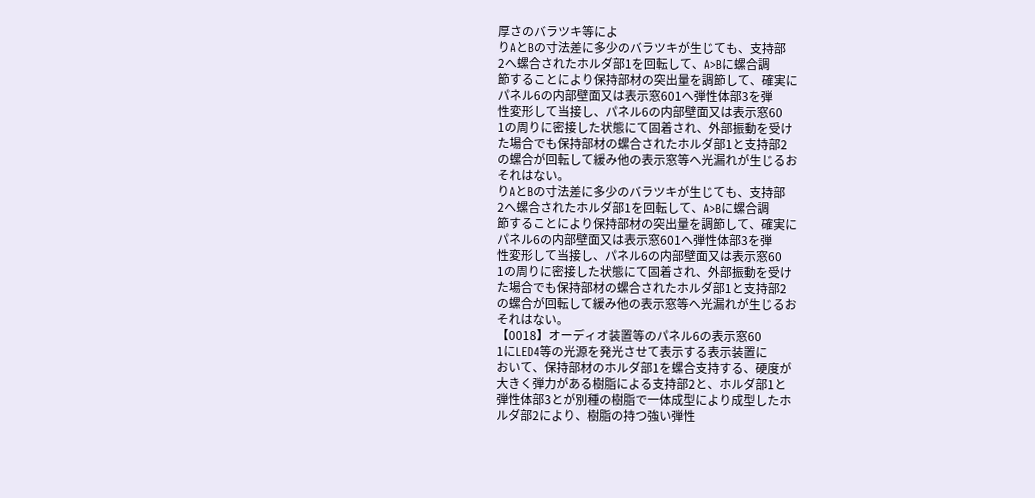厚さのバラツキ等によ
りAとBの寸法差に多少のバラツキが生じても、支持部
2へ螺合されたホルダ部1を回転して、A>Bに螺合調
節することにより保持部材の突出量を調節して、確実に
パネル6の内部壁面又は表示窓601へ弾性体部3を弾
性変形して当接し、パネル6の内部壁面又は表示窓60
1の周りに密接した状態にて固着され、外部振動を受け
た場合でも保持部材の螺合されたホルダ部1と支持部2
の螺合が回転して緩み他の表示窓等へ光漏れが生じるお
それはない。
りAとBの寸法差に多少のバラツキが生じても、支持部
2へ螺合されたホルダ部1を回転して、A>Bに螺合調
節することにより保持部材の突出量を調節して、確実に
パネル6の内部壁面又は表示窓601へ弾性体部3を弾
性変形して当接し、パネル6の内部壁面又は表示窓60
1の周りに密接した状態にて固着され、外部振動を受け
た場合でも保持部材の螺合されたホルダ部1と支持部2
の螺合が回転して緩み他の表示窓等へ光漏れが生じるお
それはない。
【0018】オーディオ装置等のパネル6の表示窓60
1にLED4等の光源を発光させて表示する表示装置に
おいて、保持部材のホルダ部1を螺合支持する、硬度が
大きく弾力がある樹脂による支持部2と、ホルダ部1と
弾性体部3とが別種の樹脂で一体成型により成型したホ
ルダ部2により、樹脂の持つ強い弾性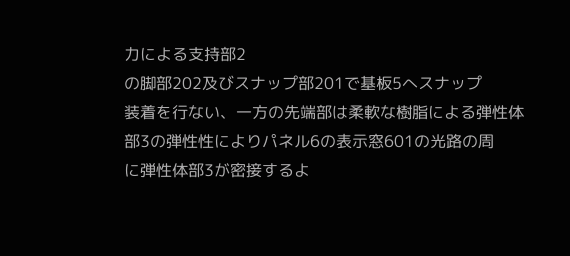力による支持部2
の脚部202及びスナップ部201で基板5へスナップ
装着を行ない、一方の先端部は柔軟な樹脂による弾性体
部3の弾性性によりパネル6の表示窓601の光路の周
に弾性体部3が密接するよ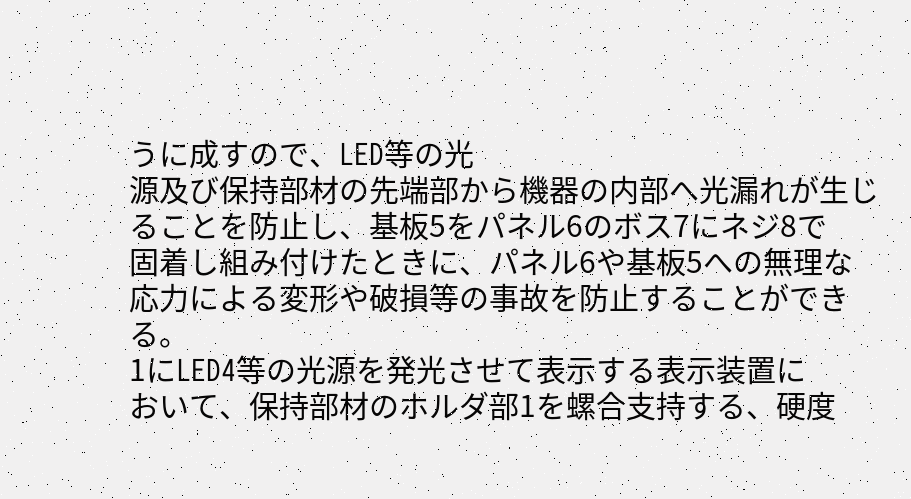うに成すので、LED等の光
源及び保持部材の先端部から機器の内部へ光漏れが生じ
ることを防止し、基板5をパネル6のボス7にネジ8で
固着し組み付けたときに、パネル6や基板5への無理な
応力による変形や破損等の事故を防止することができ
る。
1にLED4等の光源を発光させて表示する表示装置に
おいて、保持部材のホルダ部1を螺合支持する、硬度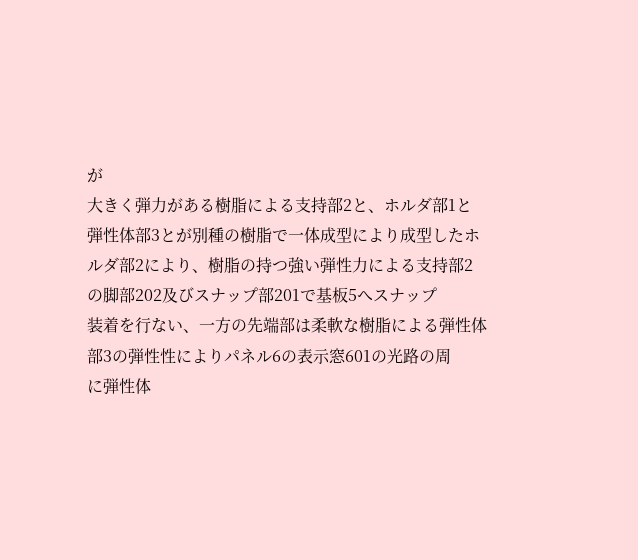が
大きく弾力がある樹脂による支持部2と、ホルダ部1と
弾性体部3とが別種の樹脂で一体成型により成型したホ
ルダ部2により、樹脂の持つ強い弾性力による支持部2
の脚部202及びスナップ部201で基板5へスナップ
装着を行ない、一方の先端部は柔軟な樹脂による弾性体
部3の弾性性によりパネル6の表示窓601の光路の周
に弾性体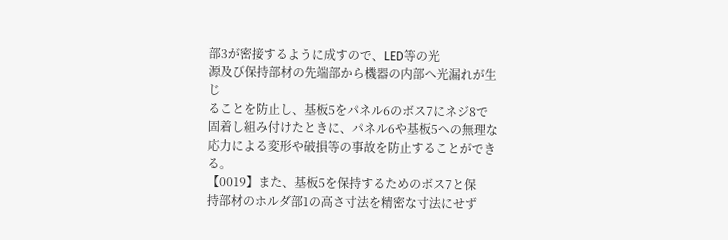部3が密接するように成すので、LED等の光
源及び保持部材の先端部から機器の内部へ光漏れが生じ
ることを防止し、基板5をパネル6のボス7にネジ8で
固着し組み付けたときに、パネル6や基板5への無理な
応力による変形や破損等の事故を防止することができ
る。
【0019】また、基板5を保持するためのボス7と保
持部材のホルダ部1の高さ寸法を精密な寸法にせず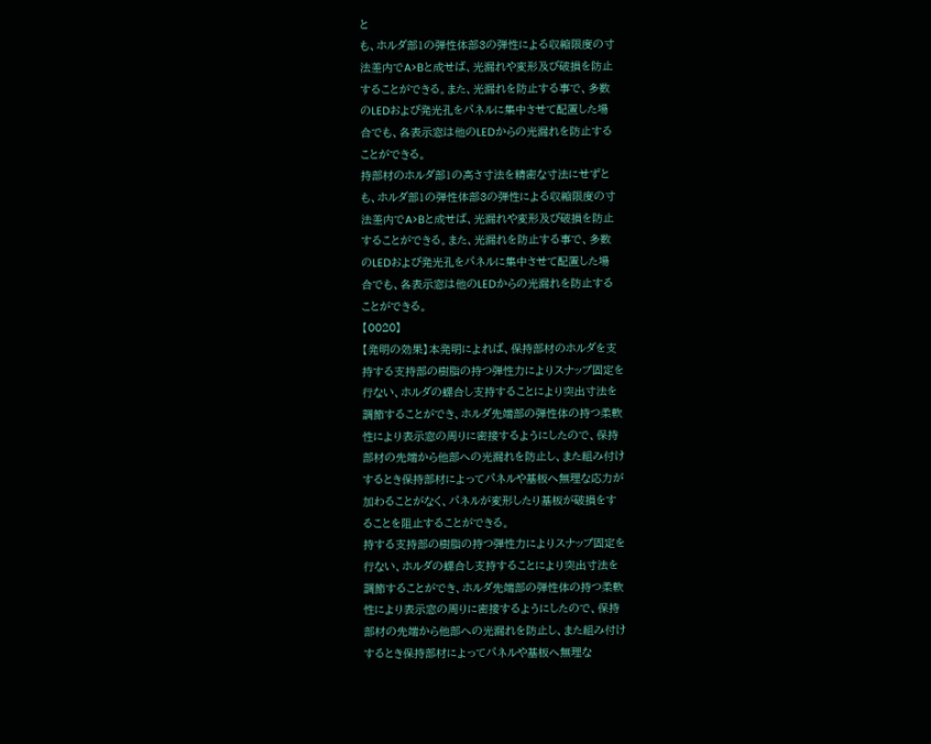と
も、ホルダ部1の弾性体部3の弾性による収縮限度の寸
法差内でA>Bと成せば、光漏れや変形及び破損を防止
することができる。また、光漏れを防止する事で、多数
のLEDおよび発光孔をパネルに集中させて配置した場
合でも、各表示窓は他のLEDからの光漏れを防止する
ことができる。
持部材のホルダ部1の高さ寸法を精密な寸法にせずと
も、ホルダ部1の弾性体部3の弾性による収縮限度の寸
法差内でA>Bと成せば、光漏れや変形及び破損を防止
することができる。また、光漏れを防止する事で、多数
のLEDおよび発光孔をパネルに集中させて配置した場
合でも、各表示窓は他のLEDからの光漏れを防止する
ことができる。
【0020】
【発明の効果】本発明によれば、保持部材のホルダを支
持する支持部の樹脂の持つ弾性力によりスナップ固定を
行ない、ホルダの螺合し支持することにより突出寸法を
調節することができ、ホルダ先端部の弾性体の持つ柔軟
性により表示窓の周りに密接するようにしたので、保持
部材の先端から他部への光漏れを防止し、また組み付け
するとき保持部材によってパネルや基板へ無理な応力が
加わることがなく、パネルが変形したり基板が破損をす
ることを阻止することができる。
持する支持部の樹脂の持つ弾性力によりスナップ固定を
行ない、ホルダの螺合し支持することにより突出寸法を
調節することができ、ホルダ先端部の弾性体の持つ柔軟
性により表示窓の周りに密接するようにしたので、保持
部材の先端から他部への光漏れを防止し、また組み付け
するとき保持部材によってパネルや基板へ無理な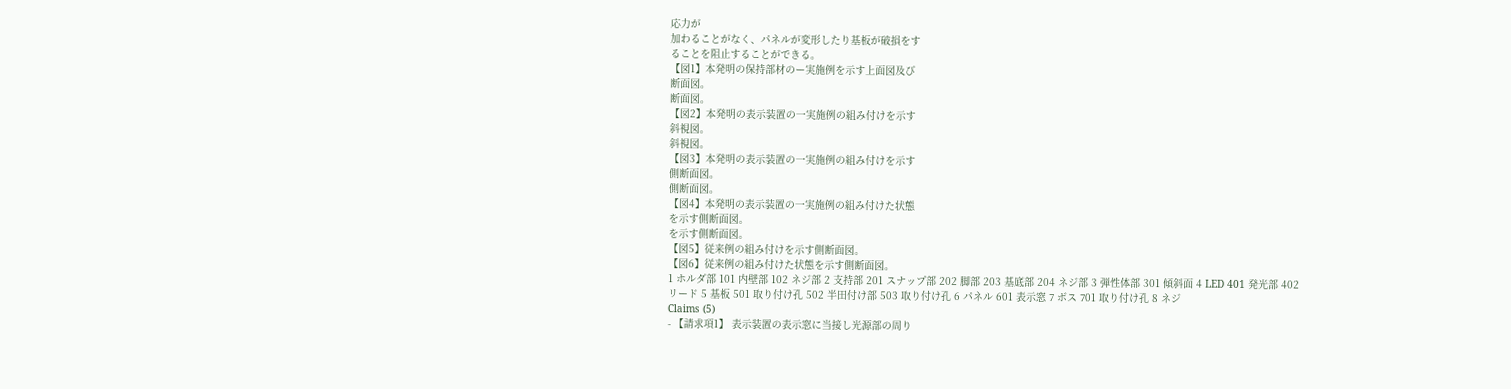応力が
加わることがなく、パネルが変形したり基板が破損をす
ることを阻止することができる。
【図1】本発明の保持部材のー実施例を示す上面図及び
断面図。
断面図。
【図2】本発明の表示装置の一実施例の組み付けを示す
斜視図。
斜視図。
【図3】本発明の表示装置の一実施例の組み付けを示す
側断面図。
側断面図。
【図4】本発明の表示装置の一実施例の組み付けた状態
を示す側断面図。
を示す側断面図。
【図5】従来例の組み付けを示す側断面図。
【図6】従来例の組み付けた状態を示す側断面図。
1 ホルダ部 101 内壁部 102 ネジ部 2 支持部 201 スナップ部 202 脚部 203 基底部 204 ネジ部 3 弾性体部 301 傾斜面 4 LED 401 発光部 402 リード 5 基板 501 取り付け孔 502 半田付け部 503 取り付け孔 6 パネル 601 表示窓 7 ボス 701 取り付け孔 8 ネジ
Claims (5)
- 【請求項1】 表示装置の表示窓に当接し光源部の周り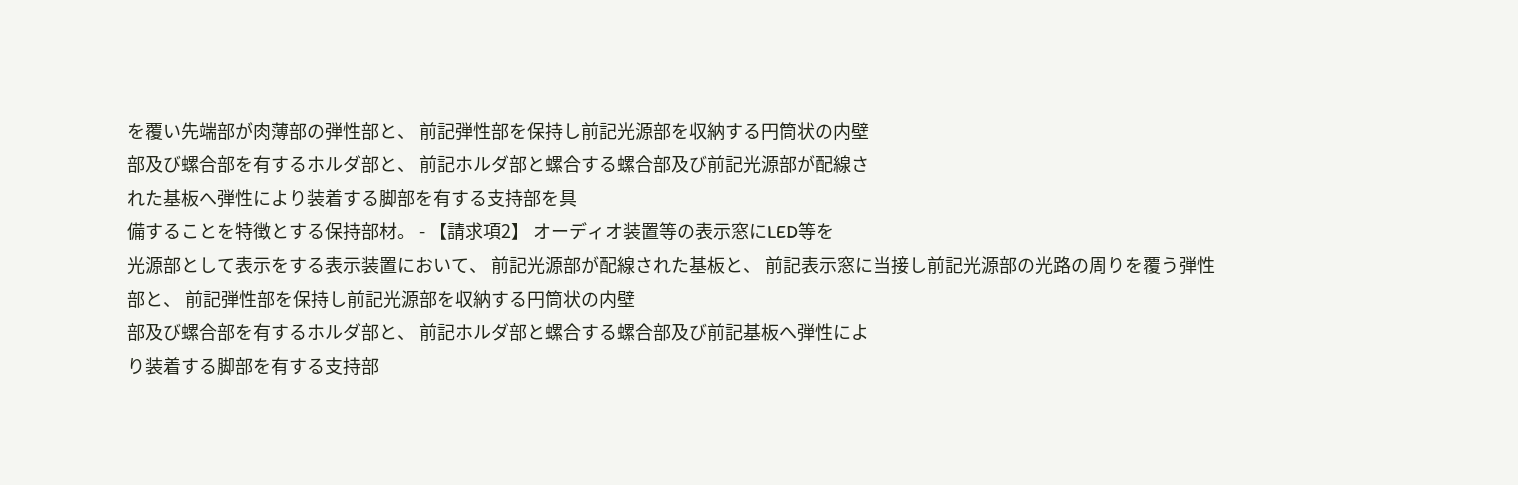を覆い先端部が肉薄部の弾性部と、 前記弾性部を保持し前記光源部を収納する円筒状の内壁
部及び螺合部を有するホルダ部と、 前記ホルダ部と螺合する螺合部及び前記光源部が配線さ
れた基板へ弾性により装着する脚部を有する支持部を具
備することを特徴とする保持部材。 - 【請求項2】 オーディオ装置等の表示窓にLED等を
光源部として表示をする表示装置において、 前記光源部が配線された基板と、 前記表示窓に当接し前記光源部の光路の周りを覆う弾性
部と、 前記弾性部を保持し前記光源部を収納する円筒状の内壁
部及び螺合部を有するホルダ部と、 前記ホルダ部と螺合する螺合部及び前記基板へ弾性によ
り装着する脚部を有する支持部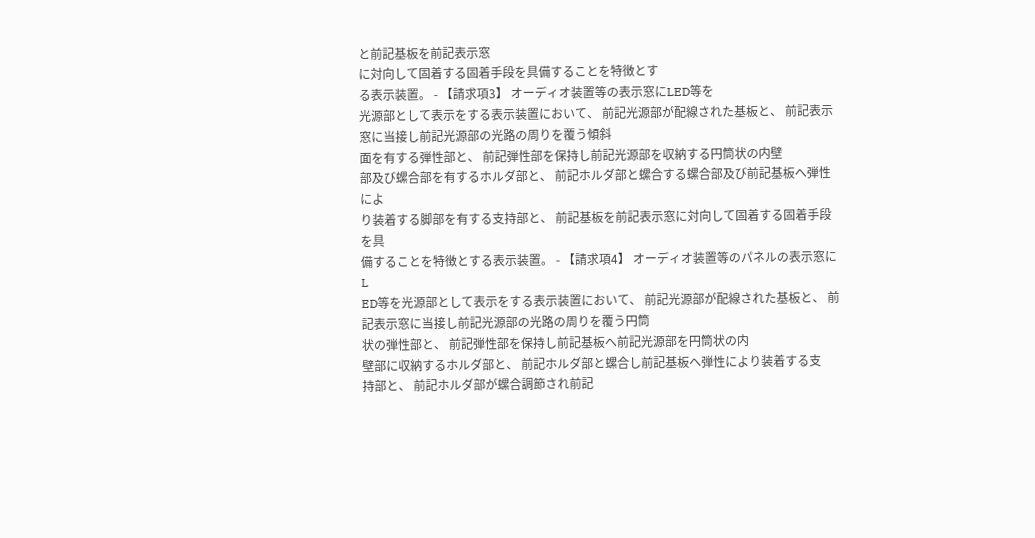と前記基板を前記表示窓
に対向して固着する固着手段を具備することを特徴とす
る表示装置。 - 【請求項3】 オーディオ装置等の表示窓にLED等を
光源部として表示をする表示装置において、 前記光源部が配線された基板と、 前記表示窓に当接し前記光源部の光路の周りを覆う傾斜
面を有する弾性部と、 前記弾性部を保持し前記光源部を収納する円筒状の内壁
部及び螺合部を有するホルダ部と、 前記ホルダ部と螺合する螺合部及び前記基板へ弾性によ
り装着する脚部を有する支持部と、 前記基板を前記表示窓に対向して固着する固着手段を具
備することを特徴とする表示装置。 - 【請求項4】 オーディオ装置等のパネルの表示窓にL
ED等を光源部として表示をする表示装置において、 前記光源部が配線された基板と、 前記表示窓に当接し前記光源部の光路の周りを覆う円筒
状の弾性部と、 前記弾性部を保持し前記基板へ前記光源部を円筒状の内
壁部に収納するホルダ部と、 前記ホルダ部と螺合し前記基板へ弾性により装着する支
持部と、 前記ホルダ部が螺合調節され前記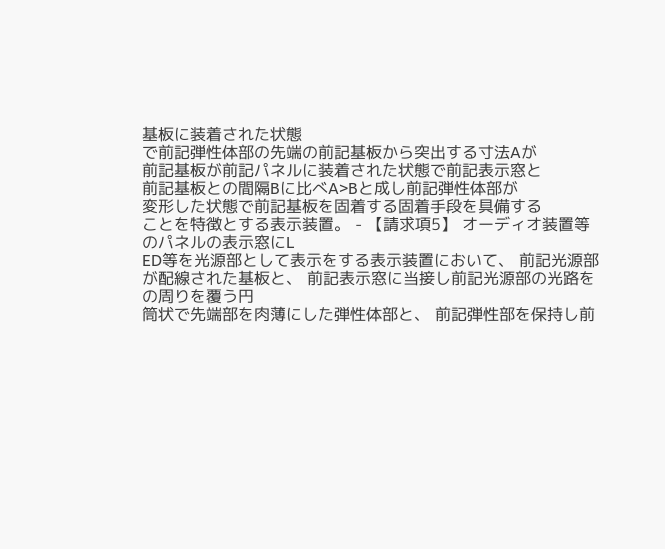基板に装着された状態
で前記弾性体部の先端の前記基板から突出する寸法Aが
前記基板が前記パネルに装着された状態で前記表示窓と
前記基板との間隔Bに比べA>Bと成し前記弾性体部が
変形した状態で前記基板を固着する固着手段を具備する
ことを特徴とする表示装置。 - 【請求項5】 オーディオ装置等のパネルの表示窓にL
ED等を光源部として表示をする表示装置において、 前記光源部が配線された基板と、 前記表示窓に当接し前記光源部の光路をの周りを覆う円
筒状で先端部を肉薄にした弾性体部と、 前記弾性部を保持し前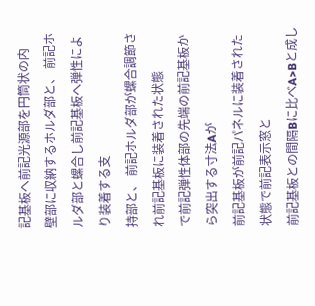記基板へ前記光源部を円筒状の内
壁部に収納するホルダ部と、 前記ホルダ部と螺合し前記基板へ弾性により装着する支
持部と、 前記ホルダ部が螺合調節され前記基板に装着された状態
で前記弾性体部の先端の前記基板から突出する寸法Aが
前記基板が前記パネルに装着された状態で前記表示窓と
前記基板との間隔Bに比べA>Bと成し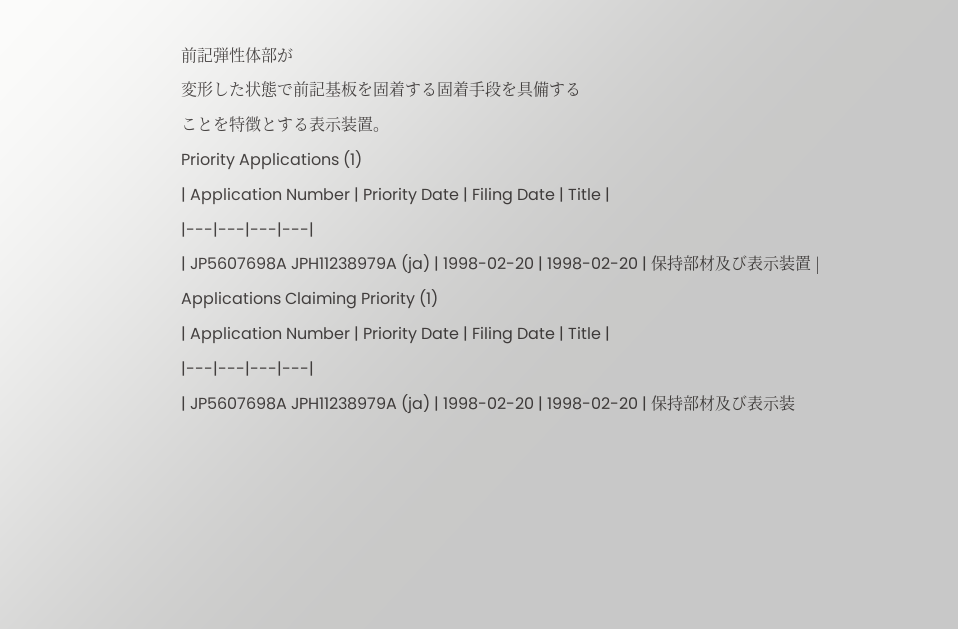前記弾性体部が
変形した状態で前記基板を固着する固着手段を具備する
ことを特徴とする表示装置。
Priority Applications (1)
| Application Number | Priority Date | Filing Date | Title |
|---|---|---|---|
| JP5607698A JPH11238979A (ja) | 1998-02-20 | 1998-02-20 | 保持部材及び表示装置 |
Applications Claiming Priority (1)
| Application Number | Priority Date | Filing Date | Title |
|---|---|---|---|
| JP5607698A JPH11238979A (ja) | 1998-02-20 | 1998-02-20 | 保持部材及び表示装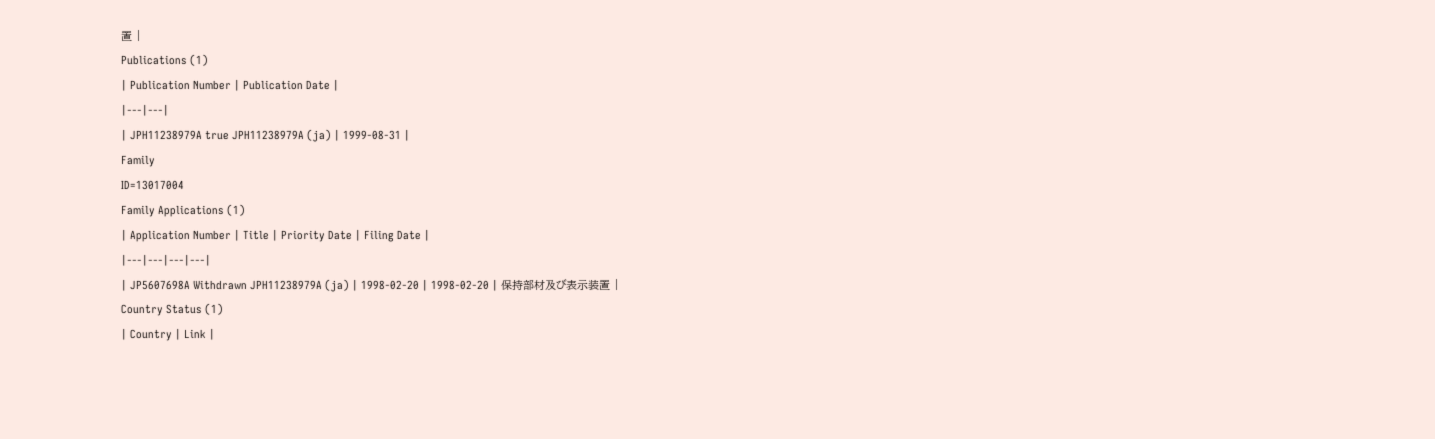置 |
Publications (1)
| Publication Number | Publication Date |
|---|---|
| JPH11238979A true JPH11238979A (ja) | 1999-08-31 |
Family
ID=13017004
Family Applications (1)
| Application Number | Title | Priority Date | Filing Date |
|---|---|---|---|
| JP5607698A Withdrawn JPH11238979A (ja) | 1998-02-20 | 1998-02-20 | 保持部材及び表示装置 |
Country Status (1)
| Country | Link |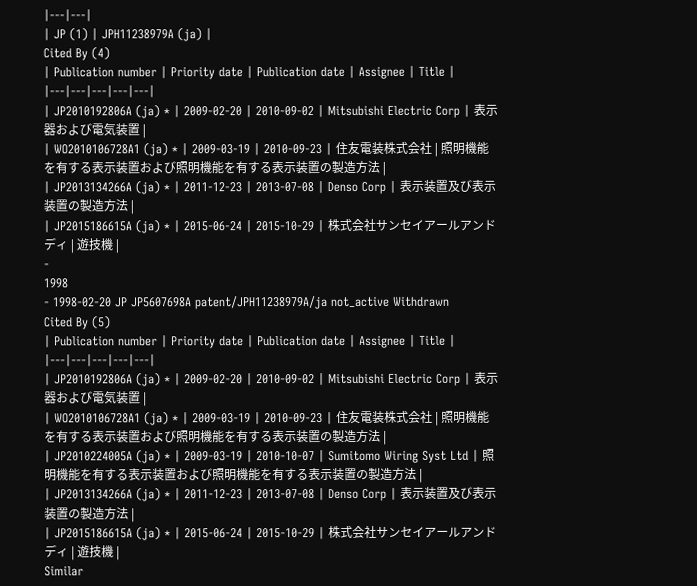|---|---|
| JP (1) | JPH11238979A (ja) |
Cited By (4)
| Publication number | Priority date | Publication date | Assignee | Title |
|---|---|---|---|---|
| JP2010192806A (ja) * | 2009-02-20 | 2010-09-02 | Mitsubishi Electric Corp | 表示器および電気装置 |
| WO2010106728A1 (ja) * | 2009-03-19 | 2010-09-23 | 住友電装株式会社 | 照明機能を有する表示装置および照明機能を有する表示装置の製造方法 |
| JP2013134266A (ja) * | 2011-12-23 | 2013-07-08 | Denso Corp | 表示装置及び表示装置の製造方法 |
| JP2015186615A (ja) * | 2015-06-24 | 2015-10-29 | 株式会社サンセイアールアンドディ | 遊技機 |
-
1998
- 1998-02-20 JP JP5607698A patent/JPH11238979A/ja not_active Withdrawn
Cited By (5)
| Publication number | Priority date | Publication date | Assignee | Title |
|---|---|---|---|---|
| JP2010192806A (ja) * | 2009-02-20 | 2010-09-02 | Mitsubishi Electric Corp | 表示器および電気装置 |
| WO2010106728A1 (ja) * | 2009-03-19 | 2010-09-23 | 住友電装株式会社 | 照明機能を有する表示装置および照明機能を有する表示装置の製造方法 |
| JP2010224005A (ja) * | 2009-03-19 | 2010-10-07 | Sumitomo Wiring Syst Ltd | 照明機能を有する表示装置および照明機能を有する表示装置の製造方法 |
| JP2013134266A (ja) * | 2011-12-23 | 2013-07-08 | Denso Corp | 表示装置及び表示装置の製造方法 |
| JP2015186615A (ja) * | 2015-06-24 | 2015-10-29 | 株式会社サンセイアールアンドディ | 遊技機 |
Similar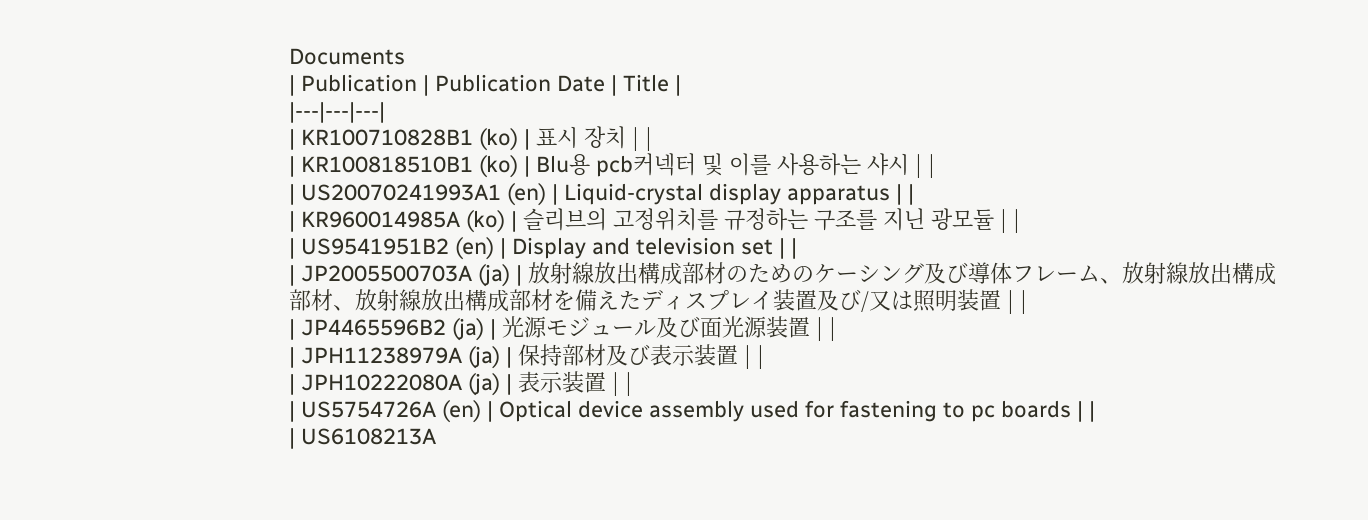Documents
| Publication | Publication Date | Title |
|---|---|---|
| KR100710828B1 (ko) | 표시 장치 | |
| KR100818510B1 (ko) | Blu용 pcb커넥터 및 이를 사용하는 샤시 | |
| US20070241993A1 (en) | Liquid-crystal display apparatus | |
| KR960014985A (ko) | 슬리브의 고정위치를 규정하는 구조를 지닌 광모듈 | |
| US9541951B2 (en) | Display and television set | |
| JP2005500703A (ja) | 放射線放出構成部材のためのケーシング及び導体フレーム、放射線放出構成部材、放射線放出構成部材を備えたディスプレイ装置及び/又は照明装置 | |
| JP4465596B2 (ja) | 光源モジュール及び面光源装置 | |
| JPH11238979A (ja) | 保持部材及び表示装置 | |
| JPH10222080A (ja) | 表示装置 | |
| US5754726A (en) | Optical device assembly used for fastening to pc boards | |
| US6108213A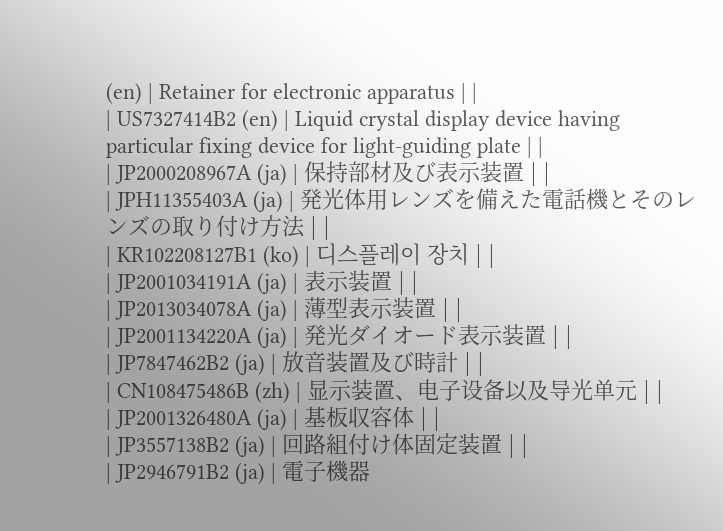(en) | Retainer for electronic apparatus | |
| US7327414B2 (en) | Liquid crystal display device having particular fixing device for light-guiding plate | |
| JP2000208967A (ja) | 保持部材及び表示装置 | |
| JPH11355403A (ja) | 発光体用レンズを備えた電話機とそのレンズの取り付け方法 | |
| KR102208127B1 (ko) | 디스플레이 장치 | |
| JP2001034191A (ja) | 表示装置 | |
| JP2013034078A (ja) | 薄型表示装置 | |
| JP2001134220A (ja) | 発光ダイオード表示装置 | |
| JP7847462B2 (ja) | 放音装置及び時計 | |
| CN108475486B (zh) | 显示装置、电子设备以及导光单元 | |
| JP2001326480A (ja) | 基板収容体 | |
| JP3557138B2 (ja) | 回路組付け体固定装置 | |
| JP2946791B2 (ja) | 電子機器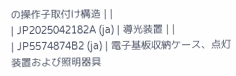の操作子取付け構造 | |
| JP2025042182A (ja) | 導光装置 | |
| JP5574874B2 (ja) | 電子基板収納ケース、点灯装置および照明器具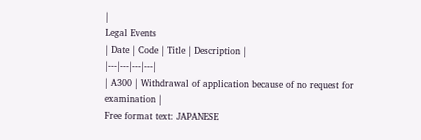|
Legal Events
| Date | Code | Title | Description |
|---|---|---|---|
| A300 | Withdrawal of application because of no request for examination |
Free format text: JAPANESE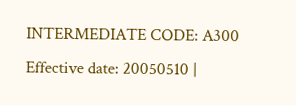INTERMEDIATE CODE: A300 Effective date: 20050510 |